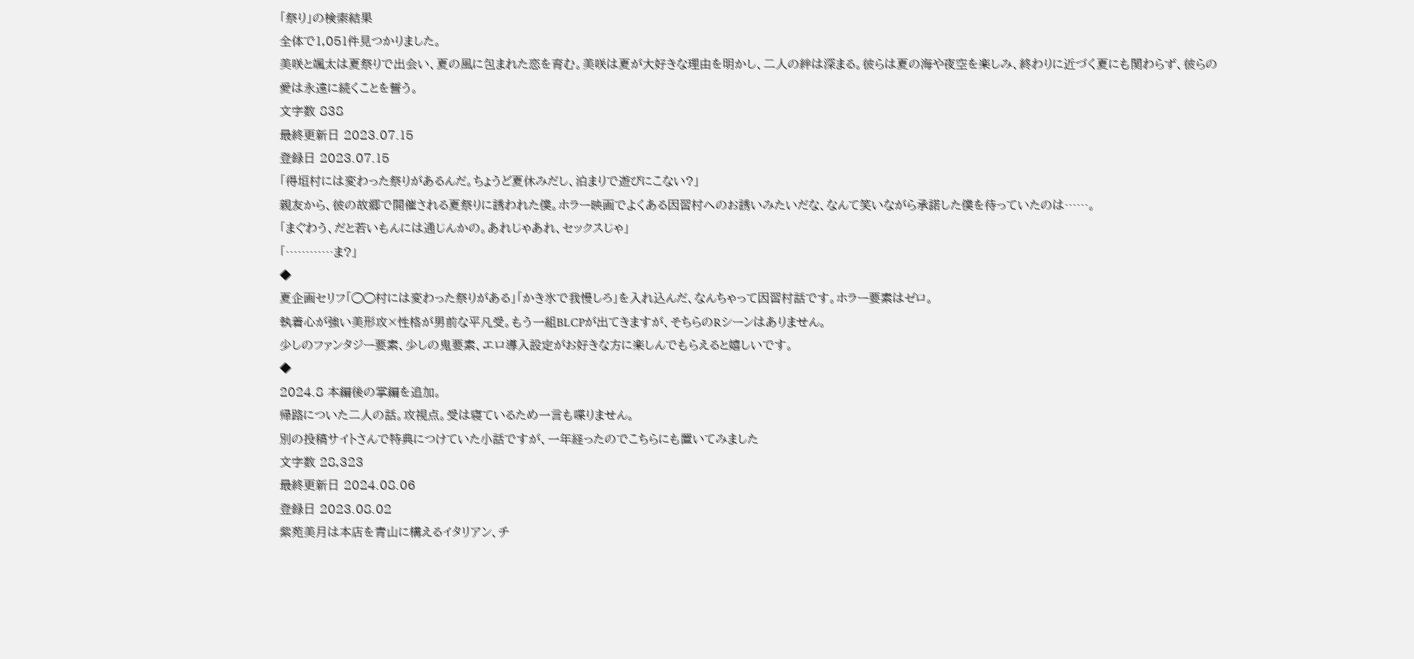「祭り」の検索結果
全体で1,051件見つかりました。
美咲と颯太は夏祭りで出会い、夏の風に包まれた恋を育む。美咲は夏が大好きな理由を明かし、二人の絆は深まる。彼らは夏の海や夜空を楽しみ、終わりに近づく夏にも関わらず、彼らの愛は永遠に続くことを誓う。
文字数 838
最終更新日 2023.07.15
登録日 2023.07.15
「得垣村には変わった祭りがあるんだ。ちょうど夏休みだし、泊まりで遊びにこない?」
親友から、彼の故郷で開催される夏祭りに誘われた僕。ホラー映画でよくある因習村へのお誘いみたいだな、なんて笑いながら承諾した僕を待っていたのは……。
「まぐわう、だと若いもんには通じんかの。あれじゃあれ、セックスじゃ」
「…………ま?」
◆
夏企画セリフ「◯◯村には変わった祭りがある」「かき氷で我慢しろ」を入れ込んだ、なんちゃって因習村話です。ホラー要素はゼロ。
執着心が強い美形攻×性格が男前な平凡受。もう一組BLCPが出てきますが、そちらのRシーンはありません。
少しのファンタジー要素、少しの鬼要素、エロ導入設定がお好きな方に楽しんでもらえると嬉しいです。
◆
2024.8 本編後の掌編を追加。
帰路についた二人の話。攻視点。受は寝ているため一言も喋りません。
別の投稿サイトさんで特典につけていた小話ですが、一年経ったのでこちらにも置いてみました
文字数 28,323
最終更新日 2024.08.06
登録日 2023.08.02
紫苑美月は本店を青山に構えるイタリアン、チ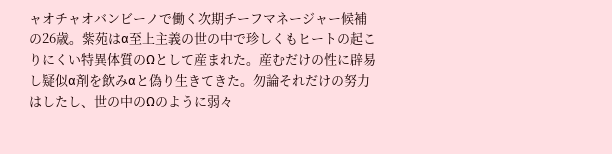ャオチャオバンビーノで働く次期チーフマネージャー候補の26歳。紫苑はα至上主義の世の中で珍しくもヒートの起こりにくい特異体質のΩとして産まれた。産むだけの性に辟易し疑似α剤を飲みαと偽り生きてきた。勿論それだけの努力はしたし、世の中のΩのように弱々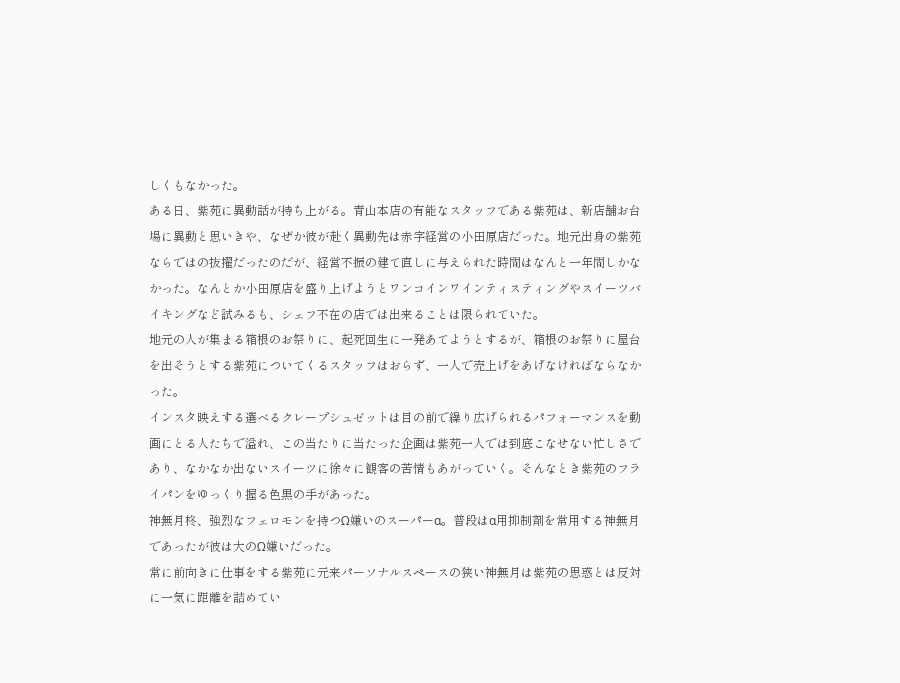しくもなかった。
ある日、紫苑に異動話が持ち上がる。青山本店の有能なスタッフである紫苑は、新店舗お台場に異動と思いきや、なぜか彼が赴く異動先は赤字経営の小田原店だった。地元出身の紫苑ならではの抜擢だったのだが、経営不振の建て直しに与えられた時間はなんと一年間しかなかった。なんとか小田原店を盛り上げようとワンコインワインティスティングやスイーツバイキングなど試みるも、シェフ不在の店では出来ることは限られていた。
地元の人が集まる箱根のお祭りに、起死回生に一発あてようとするが、箱根のお祭りに屋台を出そうとする紫苑についてくるスタッフはおらず、一人で売上げをあげなければならなかった。
インスタ映えする選べるクレープシュゼットは目の前で繰り広げられるパフォーマンスを動画にとる人たちで溢れ、この当たりに当たった企画は紫苑一人では到底こなせない忙しさであり、なかなか出ないスイーツに徐々に観客の苦情もあがっていく。そんなとき紫苑のフライパンをゆっくり握る色黒の手があった。
神無月柊、強烈なフェロモンを持つΩ嫌いのスーパーα。普段はα用抑制剤を常用する神無月であったが彼は大のΩ嫌いだった。
常に前向きに仕事をする紫苑に元来パーソナルスペースの狭い神無月は紫苑の思惑とは反対に一気に距離を詰めてい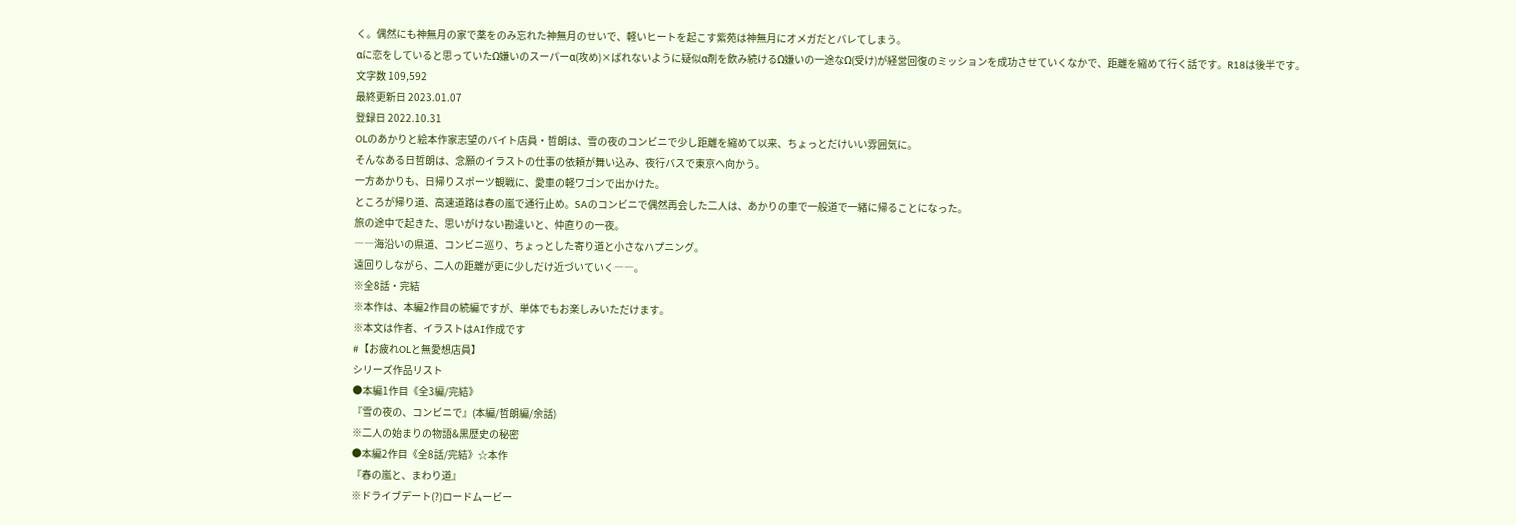く。偶然にも神無月の家で薬をのみ忘れた神無月のせいで、軽いヒートを起こす紫苑は神無月にオメガだとバレてしまう。
αに恋をしていると思っていたΩ嫌いのスーパーα(攻め)×ばれないように疑似α剤を飲み続けるΩ嫌いの一途なΩ(受け)が経営回復のミッションを成功させていくなかで、距離を縮めて行く話です。R18は後半です。
文字数 109,592
最終更新日 2023.01.07
登録日 2022.10.31
OLのあかりと絵本作家志望のバイト店員・哲朗は、雪の夜のコンビニで少し距離を縮めて以来、ちょっとだけいい雰囲気に。
そんなある日哲朗は、念願のイラストの仕事の依頼が舞い込み、夜行バスで東京へ向かう。
一方あかりも、日帰りスポーツ観戦に、愛車の軽ワゴンで出かけた。
ところが帰り道、高速道路は春の嵐で通行止め。SAのコンビニで偶然再会した二人は、あかりの車で一般道で一緒に帰ることになった。
旅の途中で起きた、思いがけない勘違いと、仲直りの一夜。
――海沿いの県道、コンビニ巡り、ちょっとした寄り道と小さなハプニング。
遠回りしながら、二人の距離が更に少しだけ近づいていく――。
※全8話・完結
※本作は、本編2作目の続編ですが、単体でもお楽しみいただけます。
※本文は作者、イラストはAI作成です
#【お疲れOLと無愛想店員】
シリーズ作品リスト
●本編1作目《全3編/完結》
『雪の夜の、コンビニで』(本編/哲朗編/余話)
※二人の始まりの物語&黒歴史の秘密
●本編2作目《全8話/完結》☆本作
『春の嵐と、まわり道』
※ドライブデート(?)ロードムービー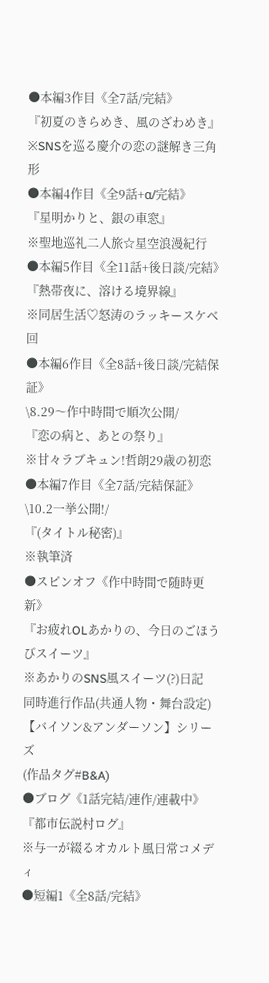●本編3作目《全7話/完結》
『初夏のきらめき、風のざわめき』
※SNSを巡る慶介の恋の謎解き三角形
●本編4作目《全9話+α/完結》
『星明かりと、銀の車窓』
※聖地巡礼二人旅☆星空浪漫紀行
●本編5作目《全11話+後日談/完結》
『熱帯夜に、溶ける境界線』
※同居生活♡怒涛のラッキースケベ回
●本編6作目《全8話+後日談/完結保証》
\8.29〜作中時間で順次公開/
『恋の病と、あとの祭り』
※甘々ラブキュン!哲朗29歳の初恋
●本編7作目《全7話/完結保証》
\10.2一挙公開!/
『(タイトル秘密)』
※執筆済
●スピンオフ《作中時間で随時更新》
『お疲れOLあかりの、今日のごほうびスイーツ』
※あかりのSNS風スイーツ(?)日記
同時進行作品(共通人物・舞台設定)
【バイソン&アンダーソン】シリーズ
(作品タグ#B&A)
●ブログ《1話完結/連作/連載中》
『都市伝説村ログ』
※与一が綴るオカルト風日常コメディ
●短編1《全8話/完結》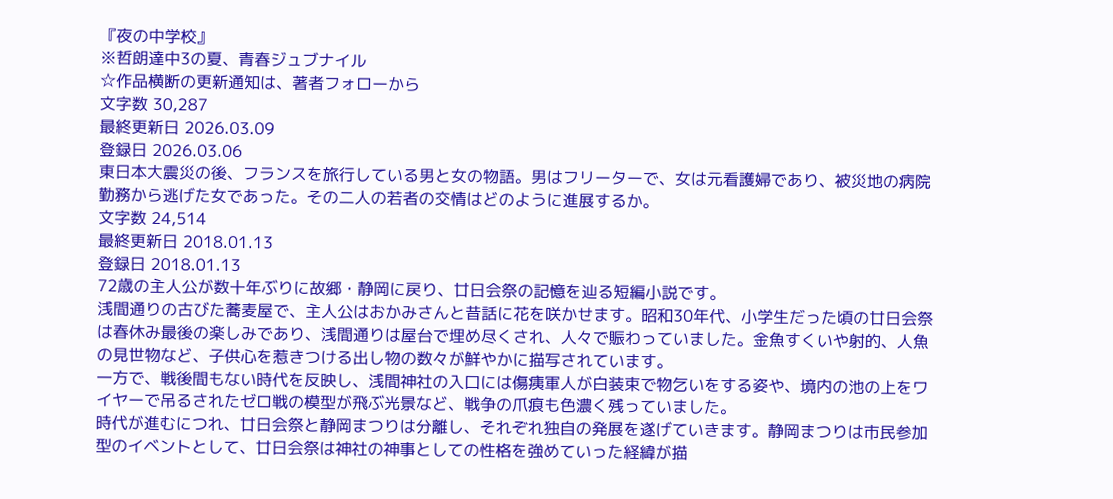『夜の中学校』
※哲朗達中3の夏、青春ジュブナイル
☆作品横断の更新通知は、著者フォローから
文字数 30,287
最終更新日 2026.03.09
登録日 2026.03.06
東日本大震災の後、フランスを旅行している男と女の物語。男はフリーターで、女は元看護婦であり、被災地の病院勤務から逃げた女であった。その二人の若者の交情はどのように進展するか。
文字数 24,514
最終更新日 2018.01.13
登録日 2018.01.13
72歳の主人公が数十年ぶりに故郷・静岡に戻り、廿日会祭の記憶を辿る短編小説です。
浅間通りの古びた蕎麦屋で、主人公はおかみさんと昔話に花を咲かせます。昭和30年代、小学生だった頃の廿日会祭は春休み最後の楽しみであり、浅間通りは屋台で埋め尽くされ、人々で賑わっていました。金魚すくいや射的、人魚の見世物など、子供心を惹きつける出し物の数々が鮮やかに描写されています。
一方で、戦後間もない時代を反映し、浅間神社の入口には傷痍軍人が白装束で物乞いをする姿や、境内の池の上をワイヤーで吊るされたゼロ戦の模型が飛ぶ光景など、戦争の爪痕も色濃く残っていました。
時代が進むにつれ、廿日会祭と静岡まつりは分離し、それぞれ独自の発展を遂げていきます。静岡まつりは市民参加型のイベントとして、廿日会祭は神社の神事としての性格を強めていった経緯が描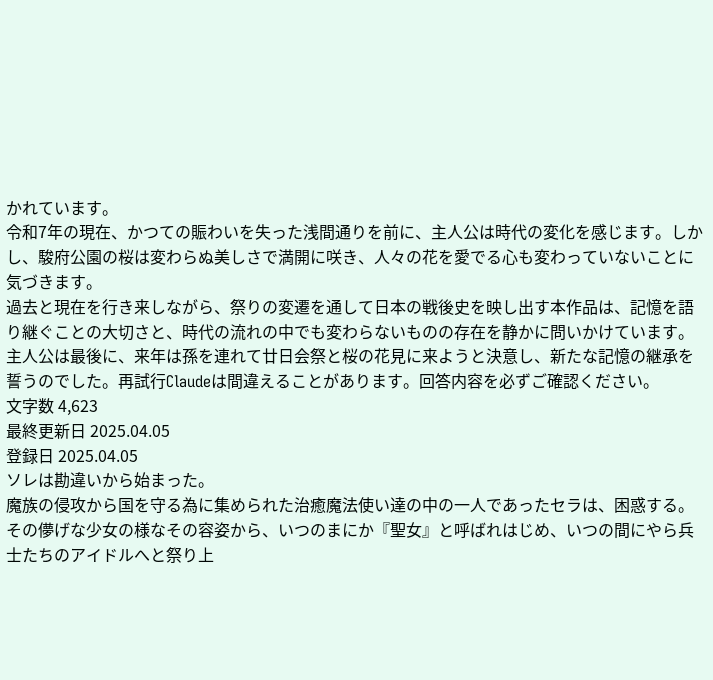かれています。
令和7年の現在、かつての賑わいを失った浅間通りを前に、主人公は時代の変化を感じます。しかし、駿府公園の桜は変わらぬ美しさで満開に咲き、人々の花を愛でる心も変わっていないことに気づきます。
過去と現在を行き来しながら、祭りの変遷を通して日本の戦後史を映し出す本作品は、記憶を語り継ぐことの大切さと、時代の流れの中でも変わらないものの存在を静かに問いかけています。主人公は最後に、来年は孫を連れて廿日会祭と桜の花見に来ようと決意し、新たな記憶の継承を誓うのでした。再試行Claudeは間違えることがあります。回答内容を必ずご確認ください。
文字数 4,623
最終更新日 2025.04.05
登録日 2025.04.05
ソレは勘違いから始まった。
魔族の侵攻から国を守る為に集められた治癒魔法使い達の中の一人であったセラは、困惑する。
その儚げな少女の様なその容姿から、いつのまにか『聖女』と呼ばれはじめ、いつの間にやら兵士たちのアイドルへと祭り上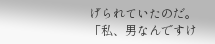げられていたのだ。
「私、男なんですけ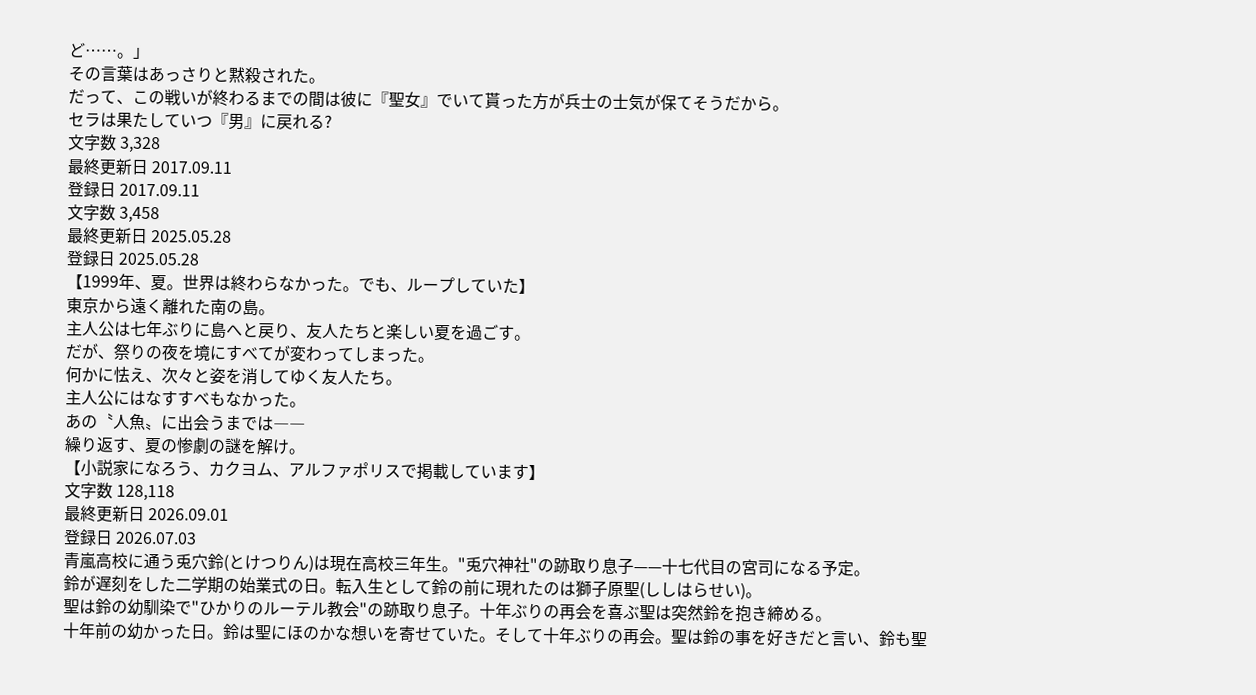ど……。」
その言葉はあっさりと黙殺された。
だって、この戦いが終わるまでの間は彼に『聖女』でいて貰った方が兵士の士気が保てそうだから。
セラは果たしていつ『男』に戻れる?
文字数 3,328
最終更新日 2017.09.11
登録日 2017.09.11
文字数 3,458
最終更新日 2025.05.28
登録日 2025.05.28
【1999年、夏。世界は終わらなかった。でも、ループしていた】
東京から遠く離れた南の島。
主人公は七年ぶりに島へと戻り、友人たちと楽しい夏を過ごす。
だが、祭りの夜を境にすべてが変わってしまった。
何かに怯え、次々と姿を消してゆく友人たち。
主人公にはなすすべもなかった。
あの〝人魚〟に出会うまでは――
繰り返す、夏の惨劇の謎を解け。
【小説家になろう、カクヨム、アルファポリスで掲載しています】
文字数 128,118
最終更新日 2026.09.01
登録日 2026.07.03
青嵐高校に通う兎穴鈴(とけつりん)は現在高校三年生。"兎穴神社"の跡取り息子——十七代目の宮司になる予定。
鈴が遅刻をした二学期の始業式の日。転入生として鈴の前に現れたのは獅子原聖(ししはらせい)。
聖は鈴の幼馴染で"ひかりのルーテル教会"の跡取り息子。十年ぶりの再会を喜ぶ聖は突然鈴を抱き締める。
十年前の幼かった日。鈴は聖にほのかな想いを寄せていた。そして十年ぶりの再会。聖は鈴の事を好きだと言い、鈴も聖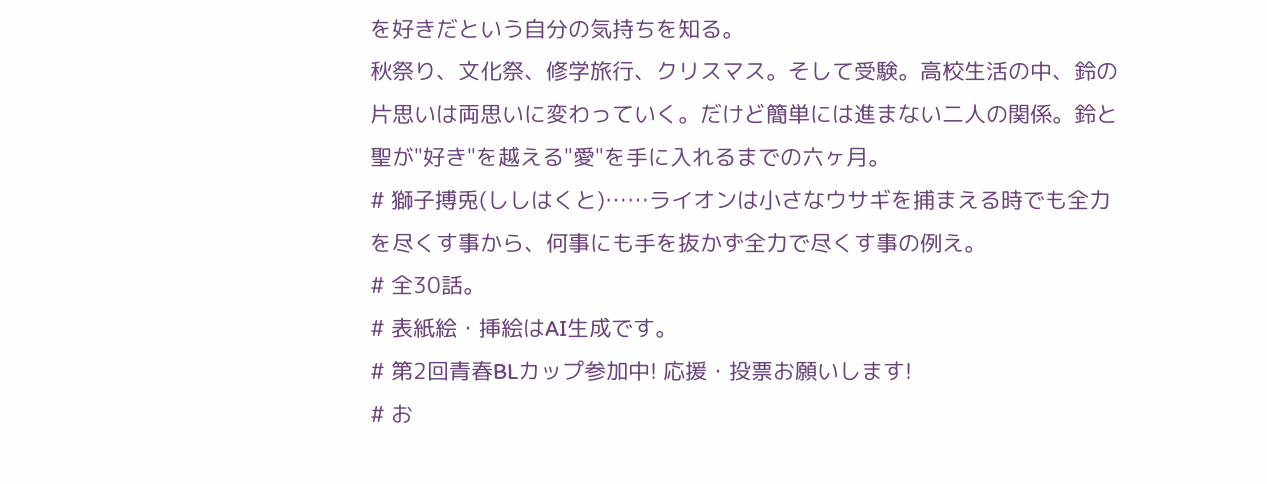を好きだという自分の気持ちを知る。
秋祭り、文化祭、修学旅行、クリスマス。そして受験。高校生活の中、鈴の片思いは両思いに変わっていく。だけど簡単には進まない二人の関係。鈴と聖が"好き"を越える"愛"を手に入れるまでの六ヶ月。
# 獅子搏兎(ししはくと)……ライオンは小さなウサギを捕まえる時でも全力を尽くす事から、何事にも手を抜かず全力で尽くす事の例え。
# 全30話。
# 表紙絵・挿絵はAI生成です。
# 第2回青春BLカップ参加中! 応援・投票お願いします!
# お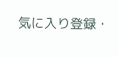気に入り登録・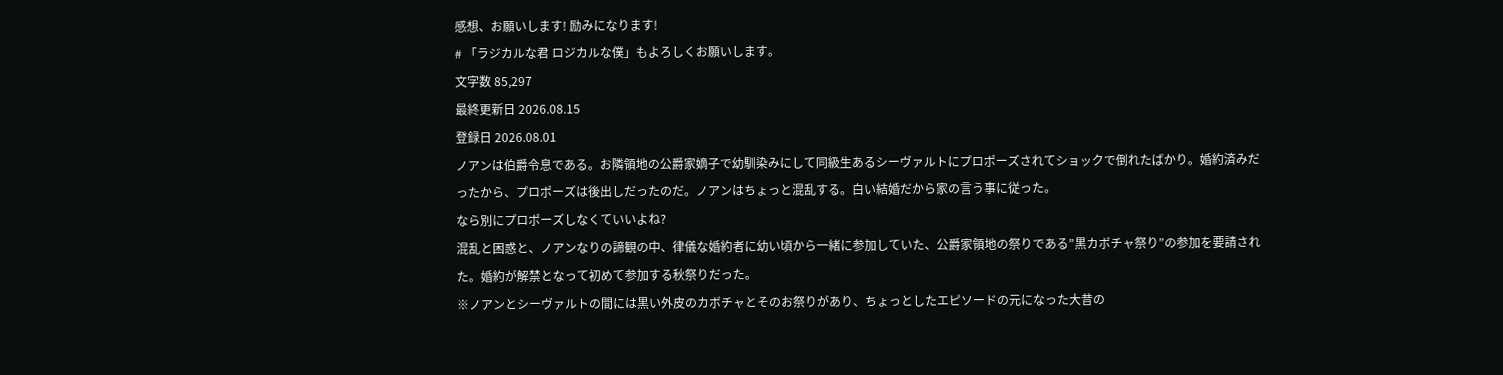感想、お願いします! 励みになります!
# 「ラジカルな君 ロジカルな僕」もよろしくお願いします。
文字数 85,297
最終更新日 2026.08.15
登録日 2026.08.01
ノアンは伯爵令息である。お隣領地の公爵家嫡子で幼馴染みにして同級生あるシーヴァルトにプロポーズされてショックで倒れたばかり。婚約済みだったから、プロポーズは後出しだったのだ。ノアンはちょっと混乱する。白い結婚だから家の言う事に従った。
なら別にプロポーズしなくていいよね?
混乱と困惑と、ノアンなりの諦観の中、律儀な婚約者に幼い頃から一緒に参加していた、公爵家領地の祭りである”黒カボチャ祭り”の参加を要請された。婚約が解禁となって初めて参加する秋祭りだった。
※ノアンとシーヴァルトの間には黒い外皮のカボチャとそのお祭りがあり、ちょっとしたエピソードの元になった大昔の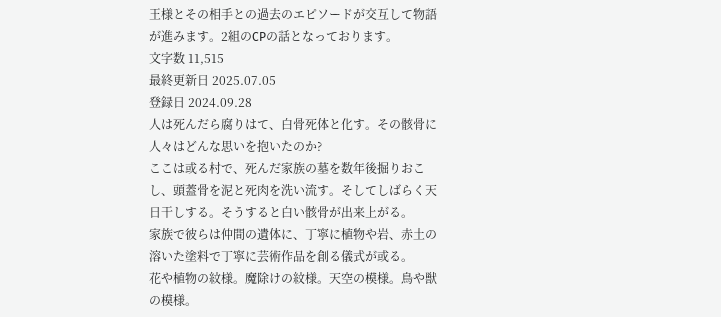王様とその相手との過去のエピソードが交互して物語が進みます。2組のCPの話となっております。
文字数 11,515
最終更新日 2025.07.05
登録日 2024.09.28
人は死んだら腐りはて、白骨死体と化す。その骸骨に人々はどんな思いを抱いたのか?
ここは或る村で、死んだ家族の墓を数年後掘りおこし、頭蓋骨を泥と死肉を洗い流す。そしてしばらく天日干しする。そうすると白い骸骨が出来上がる。
家族で彼らは仲間の遺体に、丁寧に植物や岩、赤土の溶いた塗料で丁寧に芸術作品を創る儀式が或る。
花や植物の紋様。魔除けの紋様。天空の模様。鳥や獣の模様。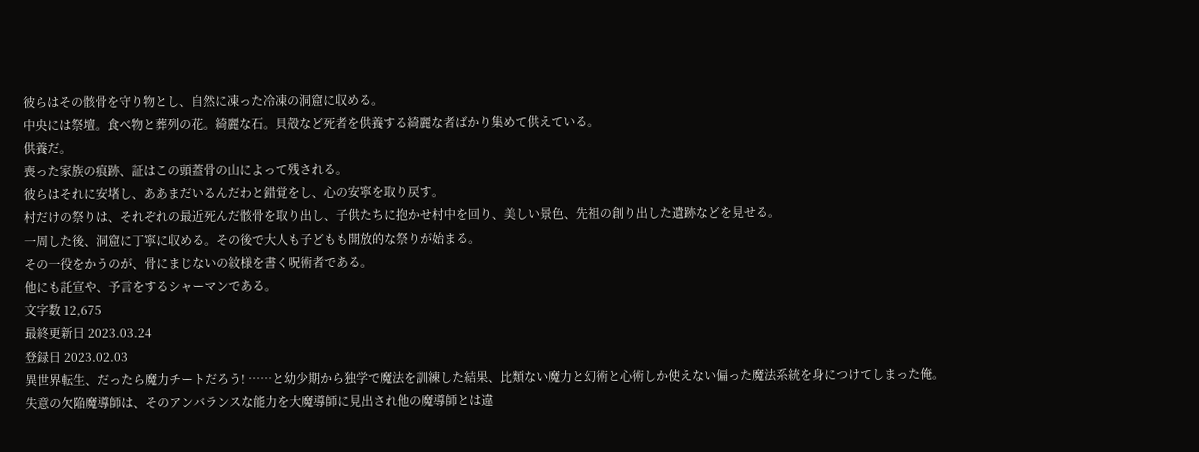彼らはその骸骨を守り物とし、自然に凍った冷凍の洞窟に収める。
中央には祭壇。食べ物と葬列の花。綺麗な石。貝殻など死者を供養する綺麗な者ばかり集めて供えている。
供養だ。
喪った家族の痕跡、証はこの頭蓋骨の山によって残される。
彼らはそれに安堵し、ああまだいるんだわと錯覚をし、心の安寧を取り戻す。
村だけの祭りは、それぞれの最近死んだ骸骨を取り出し、子供たちに抱かせ村中を回り、美しい景色、先祖の創り出した遺跡などを見せる。
一周した後、洞窟に丁寧に収める。その後で大人も子どもも開放的な祭りが始まる。
その一役をかうのが、骨にまじないの紋様を書く呪術者である。
他にも託宣や、予言をするシャーマンである。
文字数 12,675
最終更新日 2023.03.24
登録日 2023.02.03
異世界転生、だったら魔力チートだろう! ……と幼少期から独学で魔法を訓練した結果、比類ない魔力と幻術と心術しか使えない偏った魔法系統を身につけてしまった俺。
失意の欠陥魔導師は、そのアンバランスな能力を大魔導師に見出され他の魔導師とは違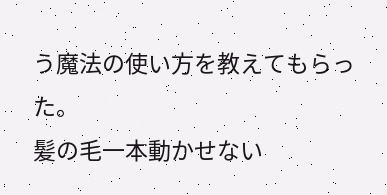う魔法の使い方を教えてもらった。
髪の毛一本動かせない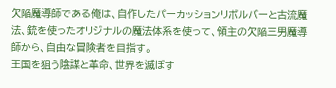欠陥魔導師である俺は、自作したパーカッションリボルバーと古流魔法、銃を使ったオリジナルの魔法体系を使って、領主の欠陥三男魔導師から、自由な冒険者を目指す。
王国を狙う陰謀と革命、世界を滅ぼす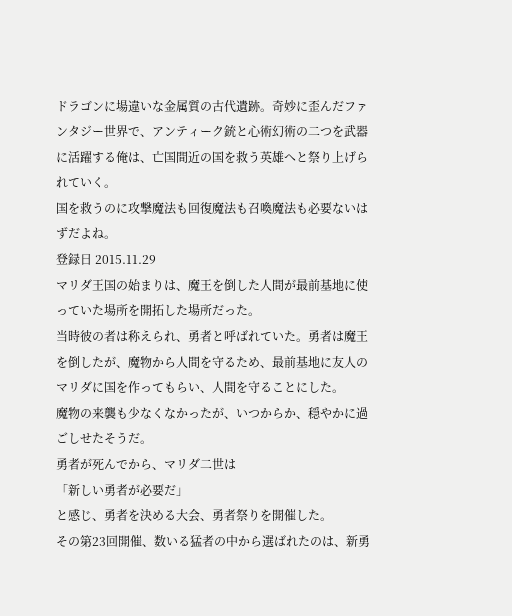ドラゴンに場違いな金属質の古代遺跡。奇妙に歪んだファンタジー世界で、アンティーク銃と心術幻術の二つを武器に活躍する俺は、亡国間近の国を救う英雄へと祭り上げられていく。
国を救うのに攻撃魔法も回復魔法も召喚魔法も必要ないはずだよね。
登録日 2015.11.29
マリダ王国の始まりは、魔王を倒した人間が最前基地に使っていた場所を開拓した場所だった。
当時彼の者は称えられ、勇者と呼ばれていた。勇者は魔王を倒したが、魔物から人間を守るため、最前基地に友人のマリダに国を作ってもらい、人間を守ることにした。
魔物の来襲も少なくなかったが、いつからか、穏やかに過ごしせたそうだ。
勇者が死んでから、マリダ二世は
「新しい勇者が必要だ」
と感じ、勇者を決める大会、勇者祭りを開催した。
その第23回開催、数いる猛者の中から選ばれたのは、新勇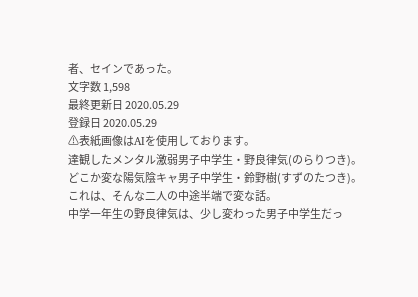者、セインであった。
文字数 1,598
最終更新日 2020.05.29
登録日 2020.05.29
⚠表紙画像はAIを使用しております。
達観したメンタル激弱男子中学生・野良律気(のらりつき)。
どこか変な陽気陰キャ男子中学生・鈴野樹(すずのたつき)。
これは、そんな二人の中途半端で変な話。
中学一年生の野良律気は、少し変わった男子中学生だっ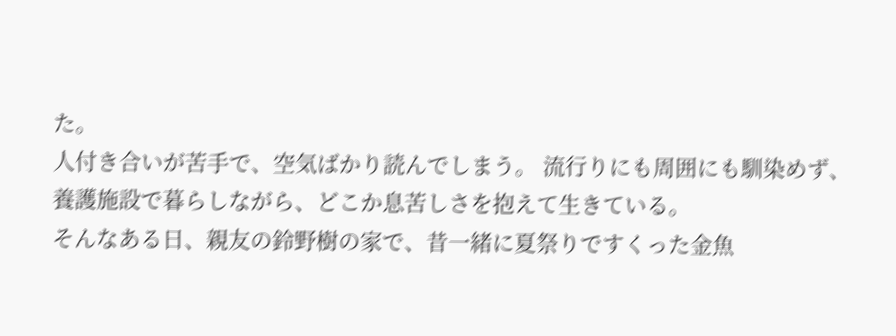た。
人付き合いが苦手で、空気ばかり読んでしまう。 流行りにも周囲にも馴染めず、養護施設で暮らしながら、どこか息苦しさを抱えて生きている。
そんなある日、親友の鈴野樹の家で、昔一緒に夏祭りですくった金魚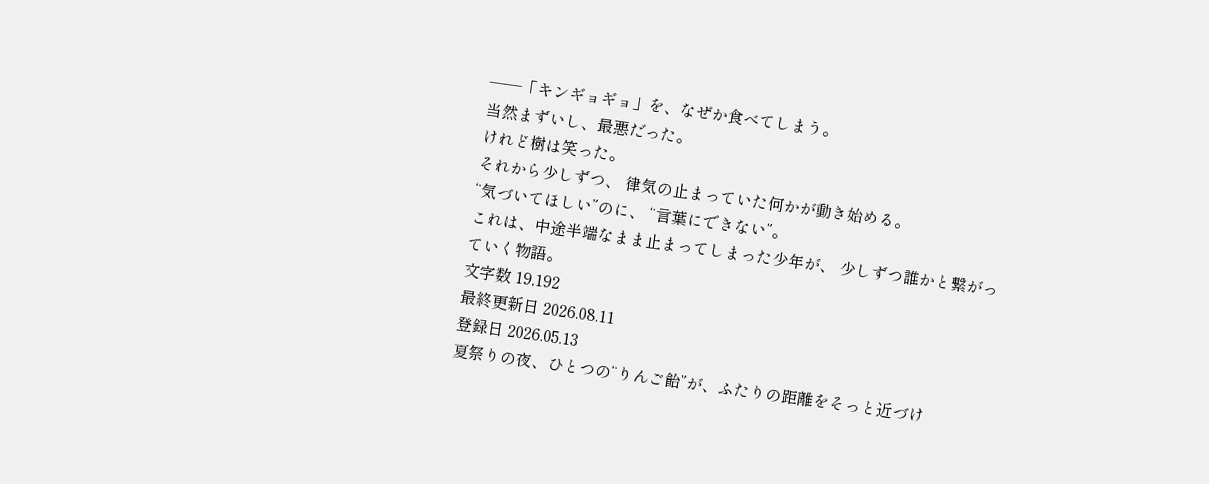――「キンギョギョ」を、なぜか食べてしまう。
当然まずいし、最悪だった。
けれど樹は笑った。
それから少しずつ、 律気の止まっていた何かが動き始める。
“気づいてほしい”のに、 “言葉にできない”。
これは、中途半端なまま止まってしまった少年が、 少しずつ誰かと繋がっていく物語。
文字数 19,192
最終更新日 2026.08.11
登録日 2026.05.13
夏祭りの夜、ひとつの“りんご飴”が、ふたりの距離をそっと近づけ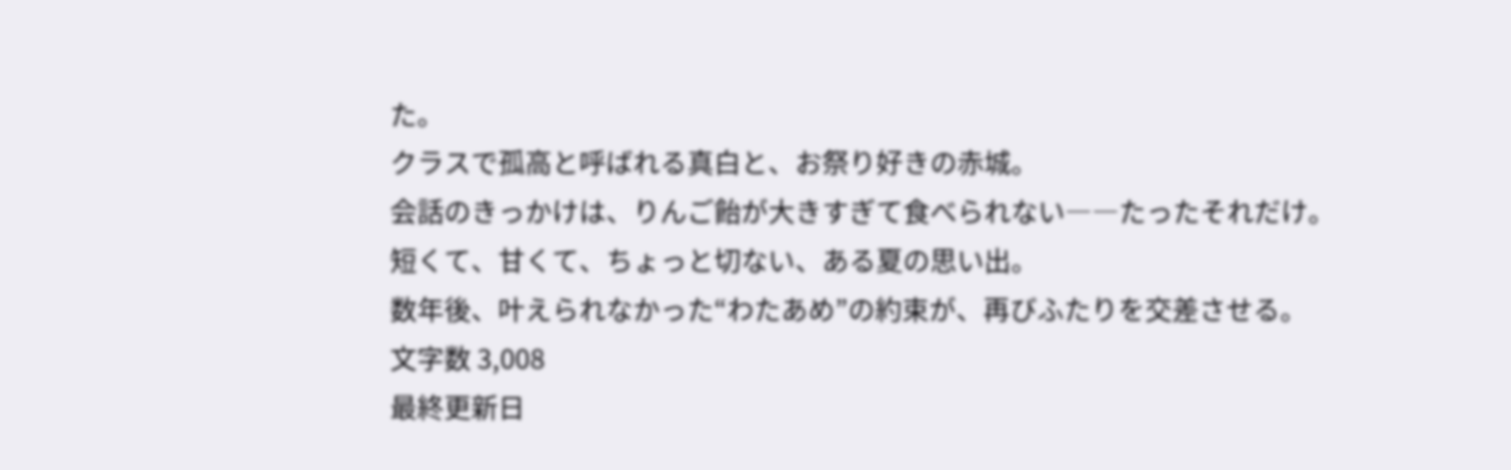た。
クラスで孤高と呼ばれる真白と、お祭り好きの赤城。
会話のきっかけは、りんご飴が大きすぎて食べられない――たったそれだけ。
短くて、甘くて、ちょっと切ない、ある夏の思い出。
数年後、叶えられなかった“わたあめ”の約束が、再びふたりを交差させる。
文字数 3,008
最終更新日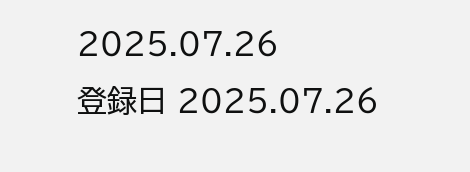2025.07.26
登録日 2025.07.26